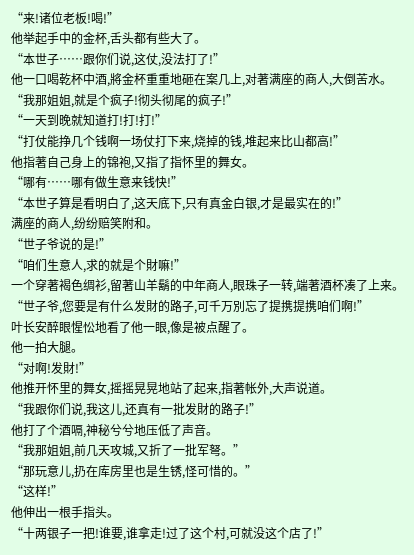“来!诸位老板!喝!”
他举起手中的金杯,舌头都有些大了。
“本世子……跟你们说,这仗,没法打了!”
他一口喝乾杯中酒,將金杯重重地砸在案几上,对著满座的商人,大倒苦水。
“我那姐姐,就是个疯子!彻头彻尾的疯子!”
“一天到晚就知道打!打!打!”
“打仗能挣几个钱啊一场仗打下来,烧掉的钱,堆起来比山都高!”
他指著自己身上的锦袍,又指了指怀里的舞女。
“哪有……哪有做生意来钱快!”
“本世子算是看明白了,这天底下,只有真金白银,才是最实在的!”
满座的商人,纷纷赔笑附和。
“世子爷说的是!”
“咱们生意人,求的就是个財嘛!”
一个穿著褐色绸衫,留著山羊鬍的中年商人,眼珠子一转,端著酒杯凑了上来。
“世子爷,您要是有什么发財的路子,可千万別忘了提携提携咱们啊!”
叶长安醉眼惺忪地看了他一眼,像是被点醒了。
他一拍大腿。
“对啊!发財!”
他推开怀里的舞女,摇摇晃晃地站了起来,指著帐外,大声说道。
“我跟你们说,我这儿,还真有一批发財的路子!”
他打了个酒嗝,神秘兮兮地压低了声音。
“我那姐姐,前几天攻城,又折了一批军弩。”
“那玩意儿,扔在库房里也是生锈,怪可惜的。”
“这样!”
他伸出一根手指头。
“十两银子一把!谁要,谁拿走!过了这个村,可就没这个店了!”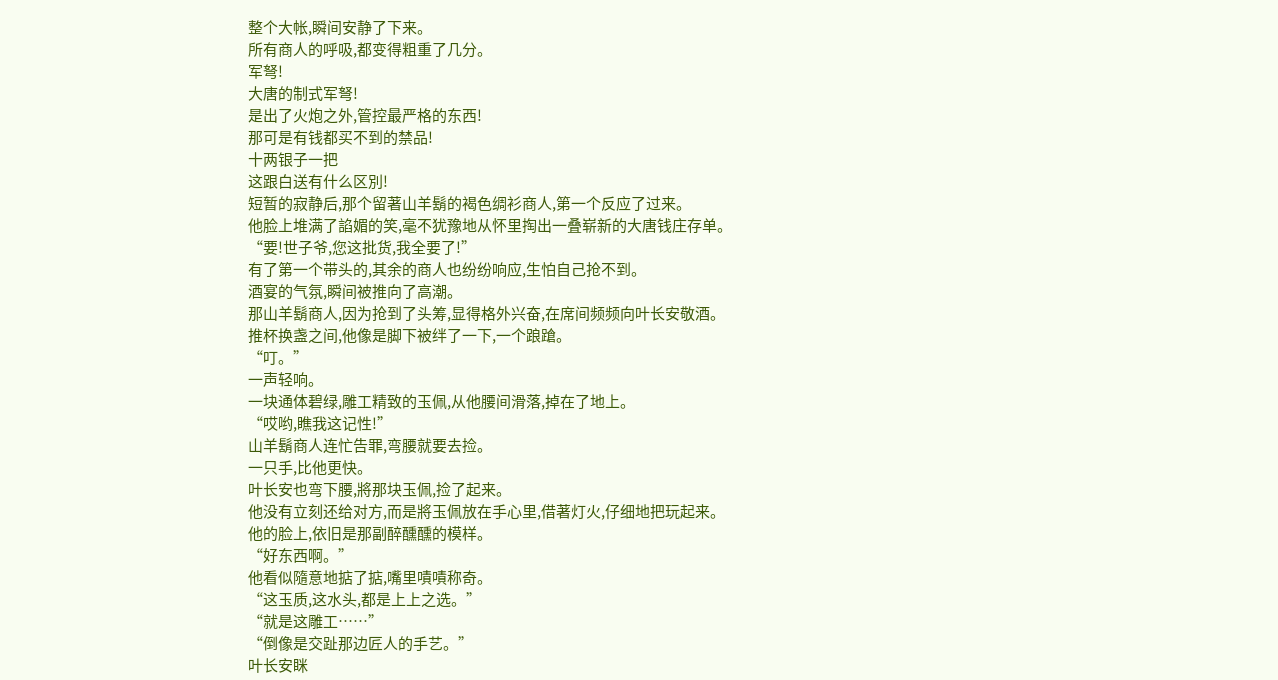整个大帐,瞬间安静了下来。
所有商人的呼吸,都变得粗重了几分。
军弩!
大唐的制式军弩!
是出了火炮之外,管控最严格的东西!
那可是有钱都买不到的禁品!
十两银子一把
这跟白送有什么区別!
短暂的寂静后,那个留著山羊鬍的褐色绸衫商人,第一个反应了过来。
他脸上堆满了諂媚的笑,毫不犹豫地从怀里掏出一叠崭新的大唐钱庄存单。
“要!世子爷,您这批货,我全要了!”
有了第一个带头的,其余的商人也纷纷响应,生怕自己抢不到。
酒宴的气氛,瞬间被推向了高潮。
那山羊鬍商人,因为抢到了头筹,显得格外兴奋,在席间频频向叶长安敬酒。
推杯换盏之间,他像是脚下被绊了一下,一个踉蹌。
“叮。”
一声轻响。
一块通体碧绿,雕工精致的玉佩,从他腰间滑落,掉在了地上。
“哎哟,瞧我这记性!”
山羊鬍商人连忙告罪,弯腰就要去捡。
一只手,比他更快。
叶长安也弯下腰,將那块玉佩,捡了起来。
他没有立刻还给对方,而是將玉佩放在手心里,借著灯火,仔细地把玩起来。
他的脸上,依旧是那副醉醺醺的模样。
“好东西啊。”
他看似隨意地掂了掂,嘴里嘖嘖称奇。
“这玉质,这水头,都是上上之选。”
“就是这雕工……”
“倒像是交趾那边匠人的手艺。”
叶长安眯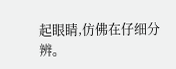起眼睛,仿佛在仔细分辨。